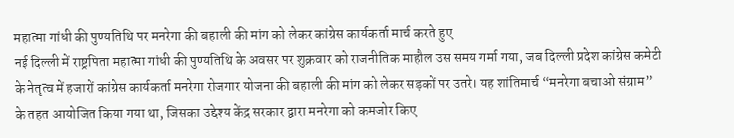महात्मा गांधी की पुण्यतिथि पर मनरेगा की बहाली की मांग को लेकर कांग्रेस कार्यकर्ता मार्च करते हुए
नई दिल्ली में राष्ट्रपिता महात्मा गांधी की पुण्यतिथि के अवसर पर शुक्रवार को राजनीतिक माहौल उस समय गर्मा गया, जब दिल्ली प्रदेश कांग्रेस कमेटी के नेतृत्व में हजारों कांग्रेस कार्यकर्ता मनरेगा रोजगार योजना की बहाली की मांग को लेकर सड़कों पर उतरे। यह शांतिमार्च “मनरेगा बचाओ संग्राम” के तहत आयोजित किया गया था, जिसका उद्देश्य केंद्र सरकार द्वारा मनरेगा को कमजोर किए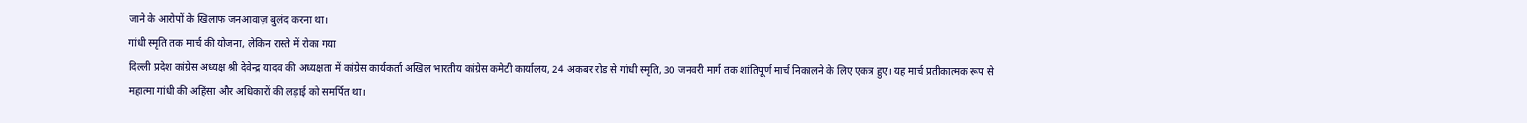जाने के आरोपों के खिलाफ जनआवाज़ बुलंद करना था।
गांधी स्मृति तक मार्च की योजना, लेकिन रास्ते में रोका गया
दिल्ली प्रदेश कांग्रेस अध्यक्ष श्री देवेन्द्र यादव की अध्यक्षता में कांग्रेस कार्यकर्ता अखिल भारतीय कांग्रेस कमेटी कार्यालय, 24 अकबर रोड से गांधी स्मृति, 30 जनवरी मार्ग तक शांतिपूर्ण मार्च निकालने के लिए एकत्र हुए। यह मार्च प्रतीकात्मक रूप से महात्मा गांधी की अहिंसा और अधिकारों की लड़ाई को समर्पित था।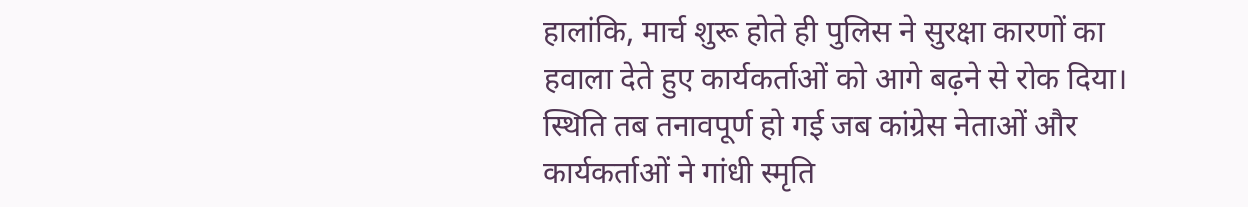हालांकि, मार्च शुरू होते ही पुलिस ने सुरक्षा कारणों का हवाला देते हुए कार्यकर्ताओं को आगे बढ़ने से रोक दिया। स्थिति तब तनावपूर्ण हो गई जब कांग्रेस नेताओं और कार्यकर्ताओं ने गांधी स्मृति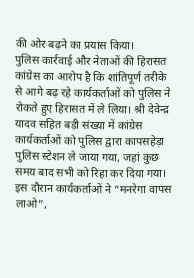की ओर बढ़ने का प्रयास किया।
पुलिस कार्रवाई और नेताओं की हिरासत
कांग्रेस का आरोप है कि शांतिपूर्ण तरीके से आगे बढ़ रहे कार्यकर्ताओं को पुलिस ने रोकते हुए हिरासत में ले लिया। श्री देवेन्द्र यादव सहित बड़ी संख्या में कांग्रेस कार्यकर्ताओं को पुलिस द्वारा कापसहेड़ा पुलिस स्टेशन ले जाया गया, जहां कुछ समय बाद सभी को रिहा कर दिया गया।
इस दौरान कार्यकर्ताओं ने “मनरेगा वापस लाओ”,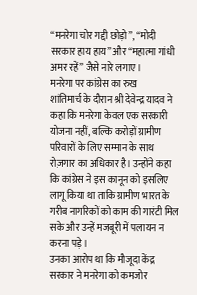“मनरेगा चोर गद्दी छोड़ो”, “मोदी सरकार हाय हाय” और “महात्मा गांधी अमर रहें” जैसे नारे लगाए।
मनरेगा पर कांग्रेस का रुख
शांतिमार्च के दौरान श्री देवेन्द्र यादव ने कहा कि मनरेगा केवल एक सरकारी योजना नहीं, बल्कि करोड़ों ग्रामीण परिवारों के लिए सम्मान के साथ रोज़गार का अधिकार है। उन्होंने कहा कि कांग्रेस ने इस कानून को इसलिए लागू किया था ताकि ग्रामीण भारत के गरीब नागरिकों को काम की गारंटी मिल सके और उन्हें मजबूरी में पलायन न करना पड़े।
उनका आरोप था कि मौजूदा केंद्र सरकार ने मनरेगा को कमजोर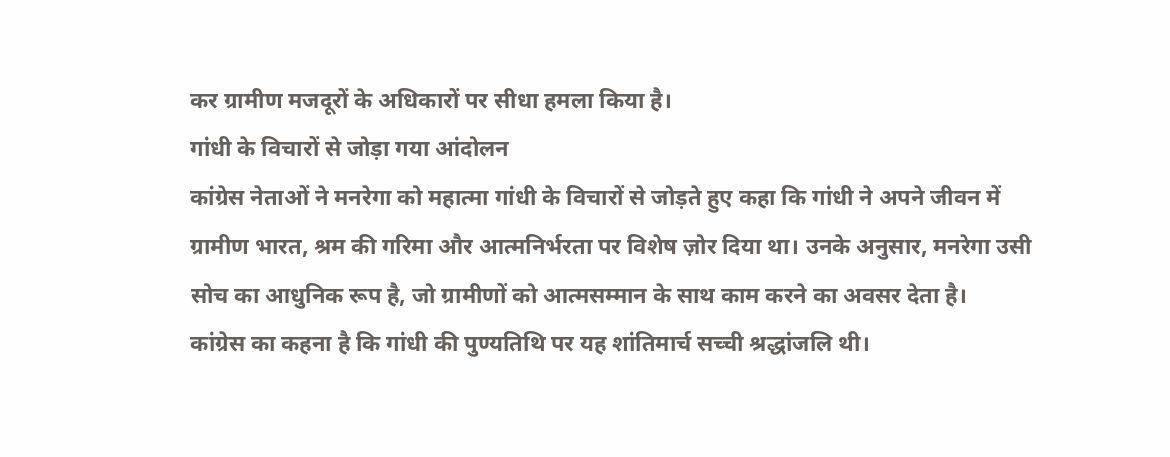कर ग्रामीण मजदूरों के अधिकारों पर सीधा हमला किया है।
गांधी के विचारों से जोड़ा गया आंदोलन
कांग्रेस नेताओं ने मनरेगा को महात्मा गांधी के विचारों से जोड़ते हुए कहा कि गांधी ने अपने जीवन में ग्रामीण भारत, श्रम की गरिमा और आत्मनिर्भरता पर विशेष ज़ोर दिया था। उनके अनुसार, मनरेगा उसी सोच का आधुनिक रूप है, जो ग्रामीणों को आत्मसम्मान के साथ काम करने का अवसर देता है।
कांग्रेस का कहना है कि गांधी की पुण्यतिथि पर यह शांतिमार्च सच्ची श्रद्धांजलि थी।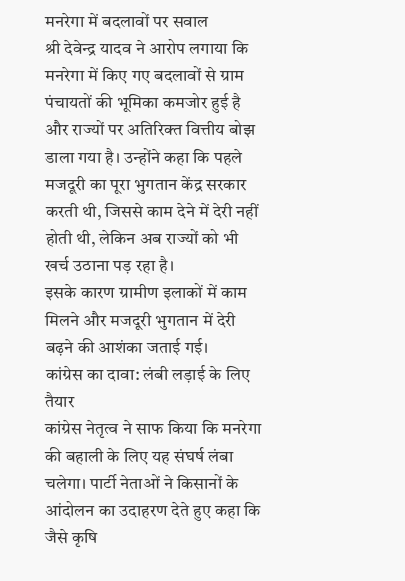मनरेगा में बदलावों पर सवाल
श्री देवेन्द्र यादव ने आरोप लगाया कि मनरेगा में किए गए बदलावों से ग्राम पंचायतों की भूमिका कमजोर हुई है और राज्यों पर अतिरिक्त वित्तीय बोझ डाला गया है। उन्होंने कहा कि पहले मजदूरी का पूरा भुगतान केंद्र सरकार करती थी, जिससे काम देने में देरी नहीं होती थी, लेकिन अब राज्यों को भी खर्च उठाना पड़ रहा है।
इसके कारण ग्रामीण इलाकों में काम मिलने और मजदूरी भुगतान में देरी बढ़ने की आशंका जताई गई।
कांग्रेस का दावा: लंबी लड़ाई के लिए तैयार
कांग्रेस नेतृत्व ने साफ किया कि मनरेगा की बहाली के लिए यह संघर्ष लंबा चलेगा। पार्टी नेताओं ने किसानों के आंदोलन का उदाहरण देते हुए कहा कि जैसे कृषि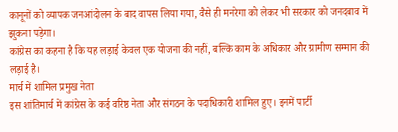कानूनों को व्यापक जनआंदोलन के बाद वापस लिया गया, वैसे ही मनरेगा को लेकर भी सरकार को जनदबाव में झुकना पड़ेगा।
कांग्रेस का कहना है कि यह लड़ाई केवल एक योजना की नहीं, बल्कि काम के अधिकार और ग्रामीण सम्मान की लड़ाई है।
मार्च में शामिल प्रमुख नेता
इस शांतिमार्च में कांग्रेस के कई वरिष्ठ नेता और संगठन के पदाधिकारी शामिल हुए। इनमें पार्टी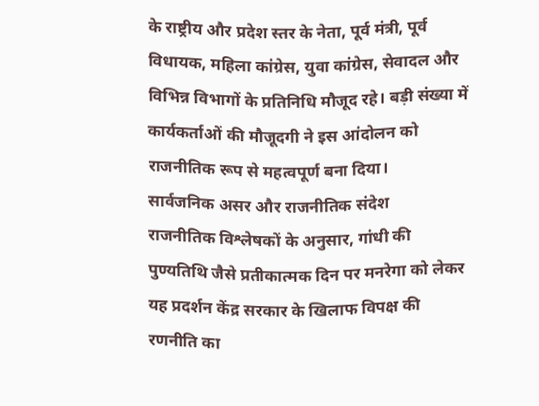के राष्ट्रीय और प्रदेश स्तर के नेता, पूर्व मंत्री, पूर्व विधायक, महिला कांग्रेस, युवा कांग्रेस, सेवादल और विभिन्न विभागों के प्रतिनिधि मौजूद रहे। बड़ी संख्या में कार्यकर्ताओं की मौजूदगी ने इस आंदोलन को राजनीतिक रूप से महत्वपूर्ण बना दिया।
सार्वजनिक असर और राजनीतिक संदेश
राजनीतिक विश्लेषकों के अनुसार, गांधी की पुण्यतिथि जैसे प्रतीकात्मक दिन पर मनरेगा को लेकर यह प्रदर्शन केंद्र सरकार के खिलाफ विपक्ष की रणनीति का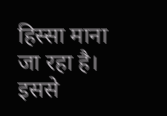हिस्सा माना जा रहा है। इससे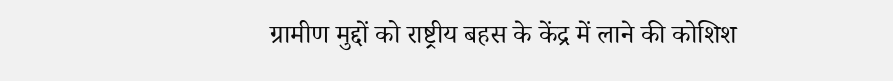ग्रामीण मुद्दों को राष्ट्रीय बहस के केंद्र में लाने की कोशिश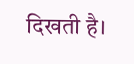दिखती है।